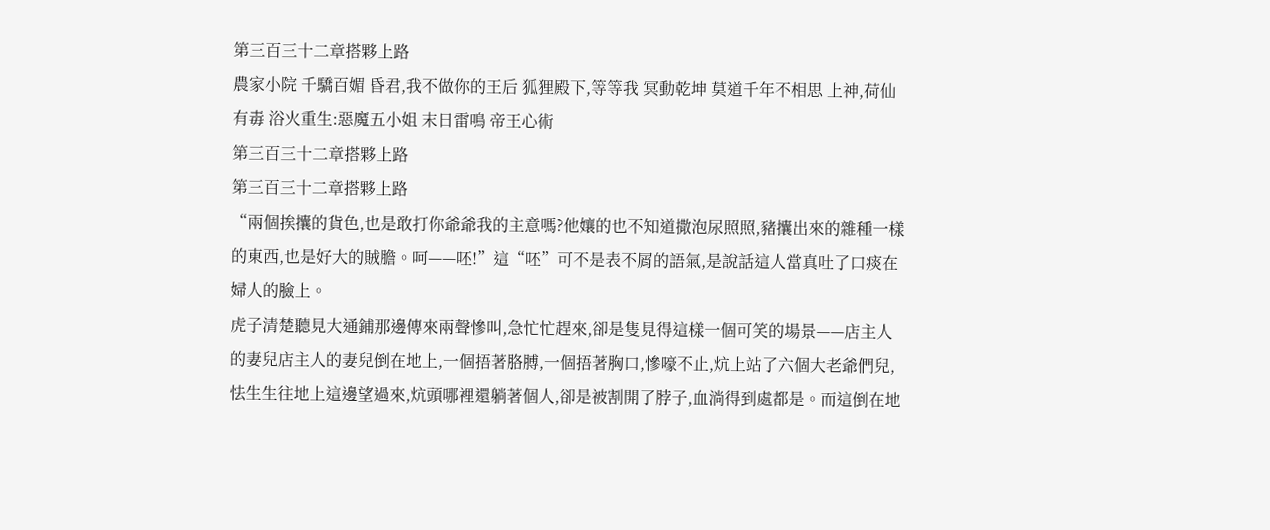第三百三十二章搭夥上路
農家小院 千驕百媚 昏君,我不做你的王后 狐狸殿下,等等我 冥動乾坤 莫道千年不相思 上神,荷仙有毒 浴火重生:惡魔五小姐 末日雷鳴 帝王心術
第三百三十二章搭夥上路
第三百三十二章搭夥上路
“兩個挨攮的貨色,也是敢打你爺爺我的主意嗎?他孃的也不知道撒泡尿照照,豬攮出來的雜種一樣的東西,也是好大的賊膽。呵——呸!”這“呸”可不是表不屑的語氣,是說話這人當真吐了口痰在婦人的臉上。
虎子清楚聽見大通鋪那邊傳來兩聲慘叫,急忙忙趕來,卻是隻見得這樣一個可笑的場景——店主人的妻兒店主人的妻兒倒在地上,一個捂著胳膊,一個捂著胸口,慘嚎不止,炕上站了六個大老爺們兒,怯生生往地上這邊望過來,炕頭哪裡還躺著個人,卻是被割開了脖子,血淌得到處都是。而這倒在地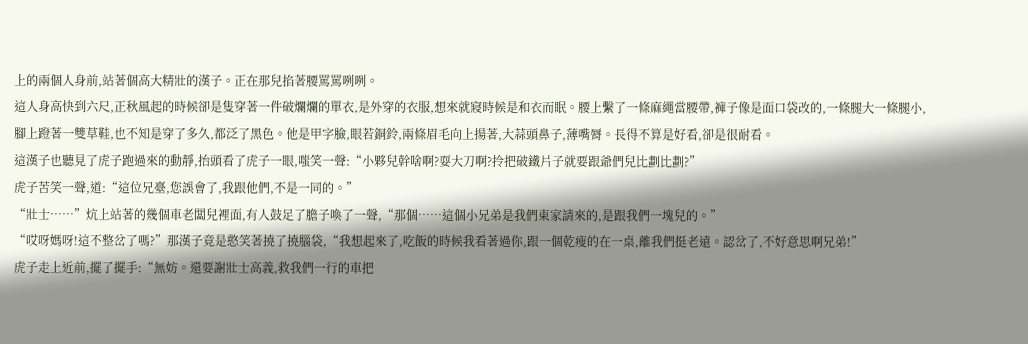上的兩個人身前,站著個高大精壯的漢子。正在那兒掐著腰罵罵咧咧。
這人身高快到六尺,正秋風起的時候卻是隻穿著一件破爛爛的單衣,是外穿的衣服,想來就寢時候是和衣而眠。腰上繫了一條麻繩當腰帶,褲子像是面口袋改的,一條腿大一條腿小,腳上蹬著一雙草鞋,也不知是穿了多久,都泛了黑色。他是甲字臉,眼若銅鈴,兩條眉毛向上揚著,大蒜頭鼻子,薄嘴脣。長得不算是好看,卻是很耐看。
這漢子也聽見了虎子跑過來的動靜,抬頭看了虎子一眼,嗤笑一聲:“小夥兒幹啥啊?耍大刀啊?拎把破鐵片子就要跟爺們兒比劃比劃?”
虎子苦笑一聲,道:“這位兄臺,您誤會了,我跟他們,不是一同的。”
“壯士……”炕上站著的幾個車老闆兒裡面,有人鼓足了膽子喚了一聲,“那個……這個小兄弟是我們東家請來的,是跟我們一塊兒的。”
“哎呀媽呀!這不整岔了嗎?”那漢子竟是憨笑著撓了撓腦袋,“我想起來了,吃飯的時候我看著過你,跟一個乾瘦的在一桌,離我們挺老遠。認岔了,不好意思啊兄弟!”
虎子走上近前,擺了擺手:“無妨。還要謝壯士高義,救我們一行的車把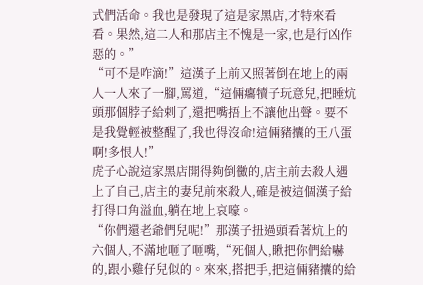式們活命。我也是發現了這是家黑店,才特來看看。果然,這二人和那店主不愧是一家,也是行凶作惡的。”
“可不是咋滴!”這漢子上前又照著倒在地上的兩人一人來了一腳,罵道,“這倆癟犢子玩意兒,把睡炕頭那個脖子給剌了,還把嘴捂上不讓他出聲。要不是我覺輕被整醒了,我也得沒命!這倆豬攮的王八蛋啊!多恨人!”
虎子心說這家黑店開得夠倒黴的,店主前去殺人遇上了自己,店主的妻兒前來殺人,確是被這個漢子給打得口角溢血,躺在地上哀嚎。
“你們還老爺們兒呢!”那漢子扭過頭看著炕上的六個人,不滿地咂了咂嘴,“死個人,瞅把你們給嚇的,跟小雞仔兒似的。來來,搭把手,把這倆豬攮的給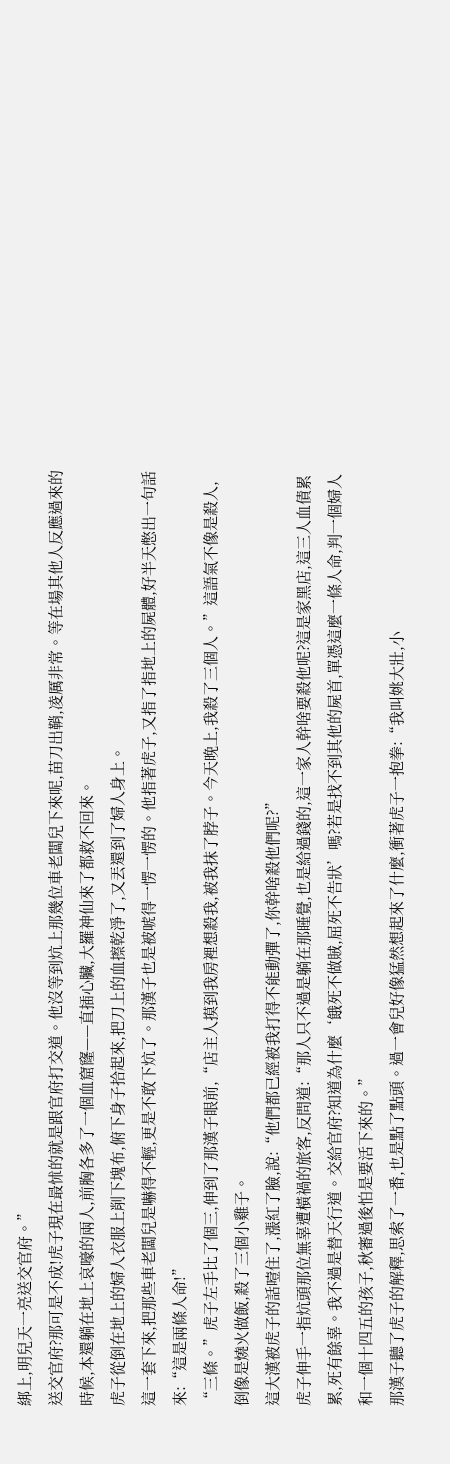綁上,明兒天一亮送交官府。”
送交官府?那可是不成!虎子現在最怵的就是跟官府打交道。他沒等到炕上那幾位車老闆兒下來呢,苗刀出鞘,凌厲非常。等在場其他人反應過來的時候,本還躺在地上哀嚎的兩人,前胸各多了一個血窟窿——直插心臟,大羅神仙來了都救不回來。
虎子從倒在地上的婦人衣服上削下塊布,俯下身子拾起來,把刀上的血擦乾淨了,又丟還到了婦人身上。
這一套下來,把那些車老闆兒是嚇得不輕,更是不敢下炕了。那漢子也是被唬得一愣一愣的。他指著虎子,又指了指地上的屍體,好半天憋出一句話來:“這是兩條人命!”
“三條。”虎子左手比了個三,伸到了那漢子眼前,“店主人摸到我房裡想殺我,被我抹了脖子。今天晚上,我殺了三個人。”這語氣不像是殺人,倒像是燒火做飯,殺了三個小雞子。
這大漢被虎子的話噎住了,漲紅了臉,說:“他們都已經被我打得不能動彈了,你幹啥殺他們呢?”
虎子伸手一指炕頭那位無辜遭橫禍的旅客,反問道:“那人只不過是躺在那睡覺,也是給過錢的,這一家人幹啥要殺他呢?這是家黑店,這三人血債累累,死有餘辜。我不過是替天行道。交給官府?知道為什麼‘餓死不做賊,屈死不告狀’嗎?若是找不到其他的屍首,單憑這麼一條人命,判一個婦人和一個十四五的孩子,秋審過後怕是要活下來的。”
那漢子聽了虎子的解釋,思索了一番,也是點了點頭。過一會兒好像猛然想起來了什麼,衝著虎子一抱拳:“我叫姚大壯,小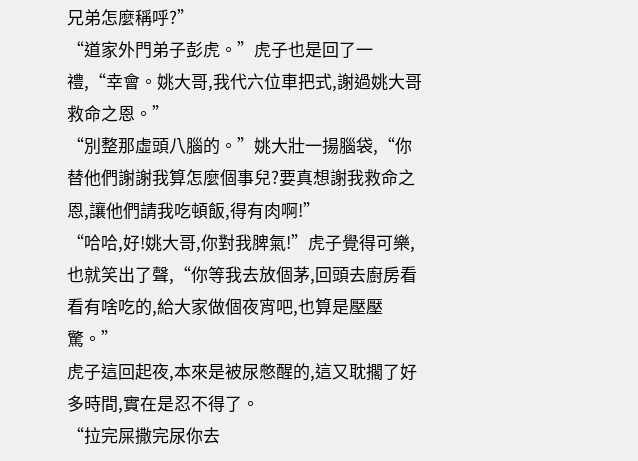兄弟怎麼稱呼?”
“道家外門弟子彭虎。”虎子也是回了一禮,“幸會。姚大哥,我代六位車把式,謝過姚大哥救命之恩。”
“別整那虛頭八腦的。”姚大壯一揚腦袋,“你替他們謝謝我算怎麼個事兒?要真想謝我救命之恩,讓他們請我吃頓飯,得有肉啊!”
“哈哈,好!姚大哥,你對我脾氣!”虎子覺得可樂,也就笑出了聲,“你等我去放個茅,回頭去廚房看看有啥吃的,給大家做個夜宵吧,也算是壓壓驚。”
虎子這回起夜,本來是被尿憋醒的,這又耽擱了好多時間,實在是忍不得了。
“拉完屎撒完尿你去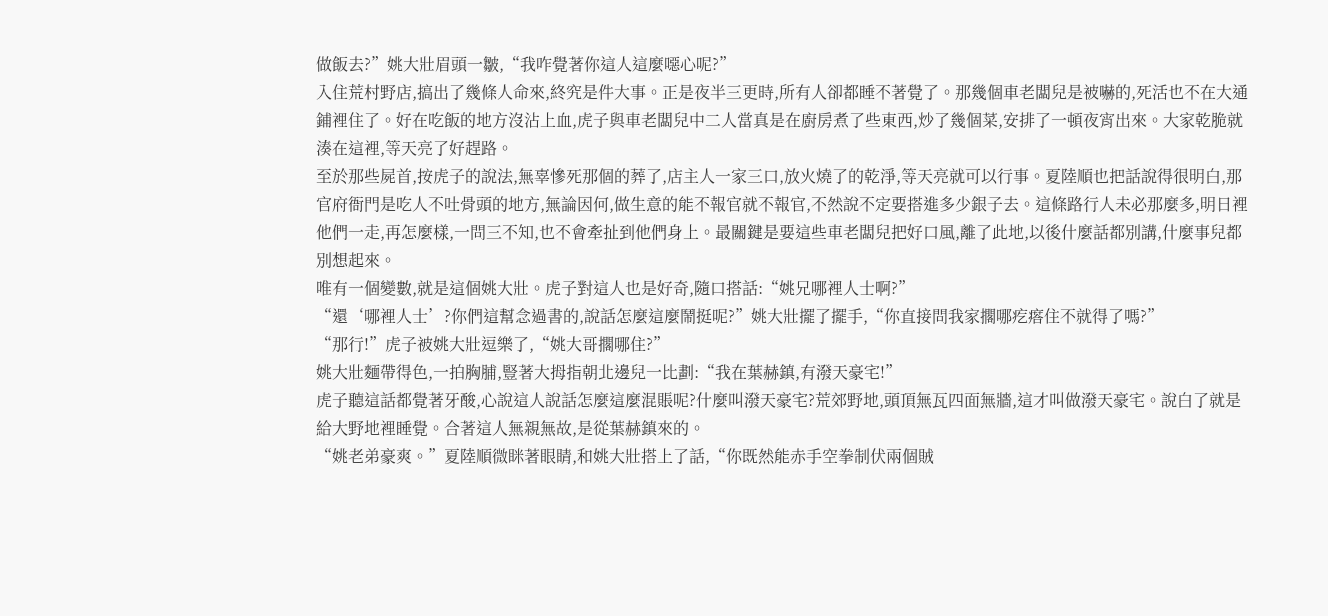做飯去?”姚大壯眉頭一皺,“我咋覺著你這人這麼噁心呢?”
入住荒村野店,搞出了幾條人命來,終究是件大事。正是夜半三更時,所有人卻都睡不著覺了。那幾個車老闆兒是被嚇的,死活也不在大通鋪裡住了。好在吃飯的地方沒沾上血,虎子與車老闆兒中二人當真是在廚房煮了些東西,炒了幾個菜,安排了一頓夜宵出來。大家乾脆就湊在這裡,等天亮了好趕路。
至於那些屍首,按虎子的說法,無辜慘死那個的葬了,店主人一家三口,放火燒了的乾淨,等天亮就可以行事。夏陸順也把話說得很明白,那官府衙門是吃人不吐骨頭的地方,無論因何,做生意的能不報官就不報官,不然說不定要搭進多少銀子去。這條路行人未必那麼多,明日裡他們一走,再怎麼樣,一問三不知,也不會牽扯到他們身上。最關鍵是要這些車老闆兒把好口風,離了此地,以後什麼話都別講,什麼事兒都別想起來。
唯有一個變數,就是這個姚大壯。虎子對這人也是好奇,隨口搭話:“姚兄哪裡人士啊?”
“還‘哪裡人士’?你們這幫念過書的,說話怎麼這麼鬧挺呢?”姚大壯擺了擺手,“你直接問我家擱哪疙瘩住不就得了嗎?”
“那行!”虎子被姚大壯逗樂了,“姚大哥擱哪住?”
姚大壯麵帶得色,一拍胸脯,豎著大拇指朝北邊兒一比劃:“我在葉赫鎮,有潑天豪宅!”
虎子聽這話都覺著牙酸,心說這人說話怎麼這麼混賬呢?什麼叫潑天豪宅?荒郊野地,頭頂無瓦四面無牆,這才叫做潑天豪宅。說白了就是給大野地裡睡覺。合著這人無親無故,是從葉赫鎮來的。
“姚老弟豪爽。”夏陸順微眯著眼睛,和姚大壯搭上了話,“你既然能赤手空拳制伏兩個賊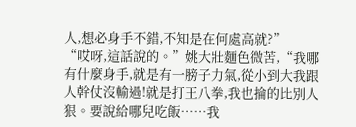人,想必身手不錯,不知是在何處高就?”
“哎呀,這話說的。”姚大壯麵色微苦,“我哪有什麼身手,就是有一膀子力氣,從小到大我跟人幹仗沒輸過!就是打王八拳,我也掄的比別人狠。要說給哪兒吃飯……我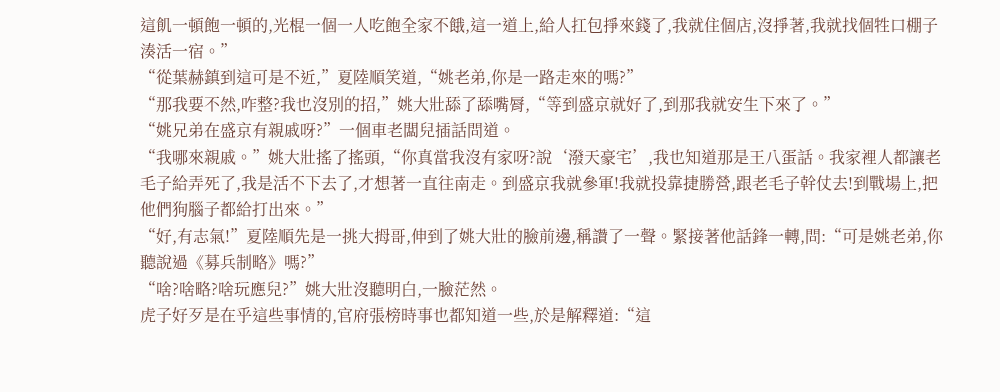這飢一頓飽一頓的,光棍一個一人吃飽全家不餓,這一道上,給人扛包掙來錢了,我就住個店,沒掙著,我就找個牲口棚子湊活一宿。”
“從葉赫鎮到這可是不近,”夏陸順笑道,“姚老弟,你是一路走來的嗎?”
“那我要不然,咋整?我也沒別的招,”姚大壯舔了舔嘴脣,“等到盛京就好了,到那我就安生下來了。”
“姚兄弟在盛京有親戚呀?”一個車老闆兒插話問道。
“我哪來親戚。”姚大壯搖了搖頭,“你真當我沒有家呀?說‘潑天豪宅’,我也知道那是王八蛋話。我家裡人都讓老毛子給弄死了,我是活不下去了,才想著一直往南走。到盛京我就參軍!我就投靠捷勝營,跟老毛子幹仗去!到戰場上,把他們狗腦子都給打出來。”
“好,有志氣!”夏陸順先是一挑大拇哥,伸到了姚大壯的臉前邊,稱讚了一聲。緊接著他話鋒一轉,問:“可是姚老弟,你聽說過《募兵制略》嗎?”
“啥?啥略?啥玩應兒?”姚大壯沒聽明白,一臉茫然。
虎子好歹是在乎這些事情的,官府張榜時事也都知道一些,於是解釋道:“這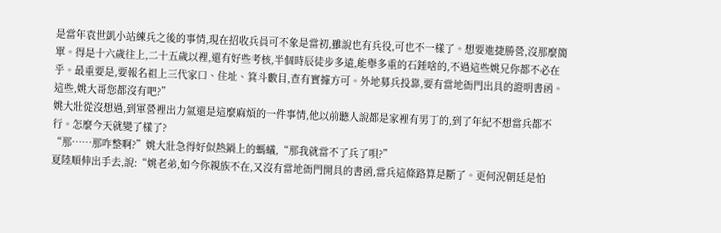是當年袁世凱小站練兵之後的事情,現在招收兵員可不象是當初,雖說也有兵役,可也不一樣了。想要進捷勝營,沒那麼簡單。得是十六歲往上,二十五歲以裡,還有好些考核,半個時辰徒步多遠,能舉多重的石錘啥的,不過這些姚兄你都不必在乎。最重要是,要報名祖上三代家口、住址、箕斗數目,查有實據方可。外地募兵投靠,要有當地衙門出具的證明書函。這些,姚大哥您都沒有吧?”
姚大壯從沒想過,到軍營裡出力氣還是這麼麻煩的一件事情,他以前聽人說都是家裡有男丁的,到了年紀不想當兵都不行。怎麼今天就變了樣了?
“那……那咋整啊?”姚大壯急得好似熱鍋上的螞蟻,“那我就當不了兵了唄?”
夏陸順伸出手去,說:“姚老弟,如今你親族不在,又沒有當地衙門開具的書函,當兵這條路算是斷了。更何況朝廷是怕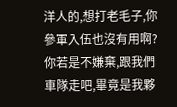洋人的,想打老毛子,你參軍入伍也沒有用啊?你若是不嫌棄,跟我們車隊走吧,畢竟是我夥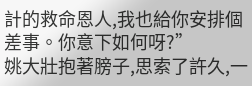計的救命恩人,我也給你安排個差事。你意下如何呀?”
姚大壯抱著膀子,思索了許久,一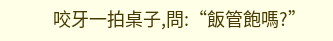咬牙一拍桌子,問:“飯管飽嗎?”